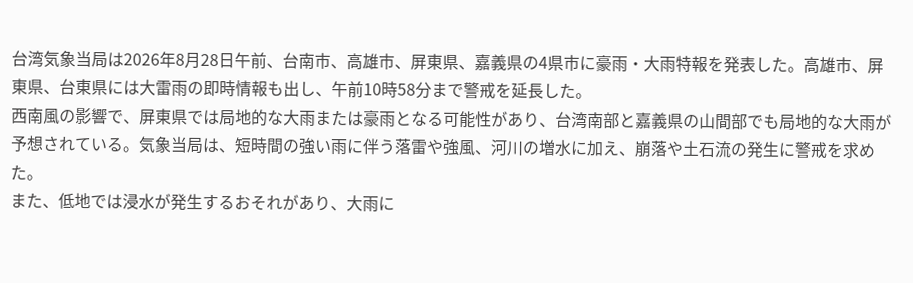台湾気象当局は2026年8月28日午前、台南市、高雄市、屏東県、嘉義県の4県市に豪雨・大雨特報を発表した。高雄市、屏東県、台東県には大雷雨の即時情報も出し、午前10時58分まで警戒を延長した。
西南風の影響で、屏東県では局地的な大雨または豪雨となる可能性があり、台湾南部と嘉義県の山間部でも局地的な大雨が予想されている。気象当局は、短時間の強い雨に伴う落雷や強風、河川の増水に加え、崩落や土石流の発生に警戒を求めた。
また、低地では浸水が発生するおそれがあり、大雨に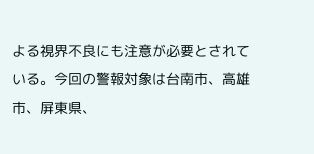よる視界不良にも注意が必要とされている。今回の警報対象は台南市、高雄市、屏東県、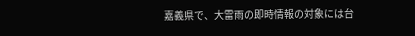嘉義県で、大雷雨の即時情報の対象には台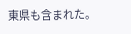東県も含まれた。